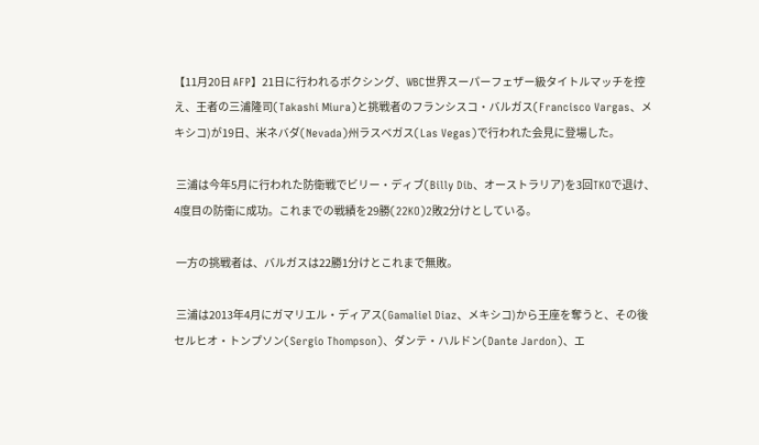【11月20日 AFP】21日に行われるボクシング、WBC世界スーパーフェザー級タイトルマッチを控え、王者の三浦隆司(Takashi Miura)と挑戦者のフランシスコ・バルガス(Francisco Vargas、メキシコ)が19日、米ネバダ(Nevada)州ラスベガス(Las Vegas)で行われた会見に登場した。

 三浦は今年5月に行われた防衛戦でビリー・ディブ(Billy Dib、オーストラリア)を3回TKOで退け、4度目の防衛に成功。これまでの戦績を29勝(22KO)2敗2分けとしている。

 一方の挑戦者は、バルガスは22勝1分けとこれまで無敗。

 三浦は2013年4月にガマリエル・ディアス(Gamaliel Diaz、メキシコ)から王座を奪うと、その後セルヒオ・トンプソン(Sergio Thompson)、ダンテ・ハルドン(Dante Jardon)、エ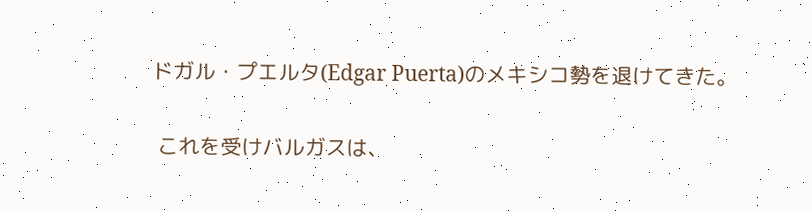ドガル・プエルタ(Edgar Puerta)のメキシコ勢を退けてきた。

 これを受けバルガスは、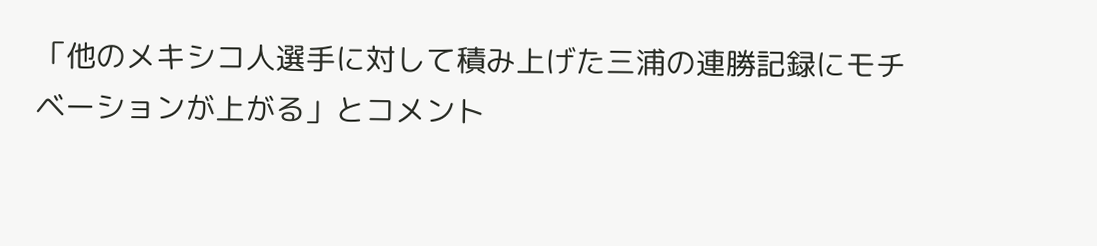「他のメキシコ人選手に対して積み上げた三浦の連勝記録にモチベーションが上がる」とコメント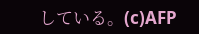している。(c)AFP